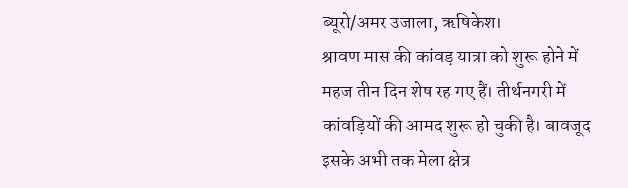ब्यूरो/अमर उजाला, ऋषिकेश।
श्रावण मास की कांवड़ यात्रा को शुरू होने में महज तीन दिन शेष रह गए हैं। तीर्थनगरी में कांवड़ियों की आमद शुरू हो चुकी है। बावजूद इसके अभी तक मेला क्षेत्र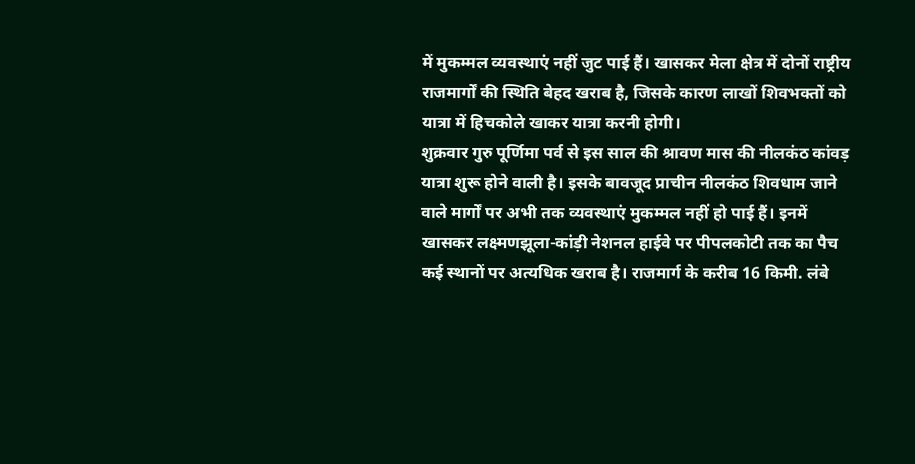में मुकम्मल व्यवस्थाएं नहीं जुट पाई हैं। खासकर मेला क्षेत्र में दोनों राष्ट्रीय राजमार्गों की स्थिति बेहद खराब है, जिसके कारण लाखों शिवभक्तों को यात्रा में हिचकोले खाकर यात्रा करनी होगी।
शुक्रवार गुरु पूर्णिमा पर्व से इस साल की श्रावण मास की नीलकंठ कांवड़ यात्रा शुरू होने वाली है। इसके बावजूद प्राचीन नीलकंठ शिवधाम जाने वाले मार्गों पर अभी तक व्यवस्थाएं मुकम्मल नहीं हो पाई हैं। इनमें खासकर लक्ष्मणझूला-कांड़ी नेशनल हाईवे पर पीपलकोटी तक का पैच कई स्थानों पर अत्यधिक खराब है। राजमार्ग के करीब 16 किमी. लंबे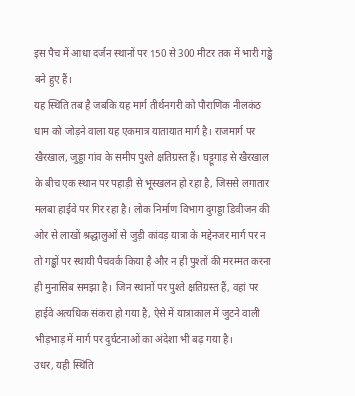इस पैच में आधा दर्जन स्थानों पर 150 से 300 मीटर तक में भारी गड्ढे बने हुए हैं।
यह स्थिति तब है जबकि यह मार्ग तीर्थनगरी को पौराणिक नीलकंठ धाम को जोड़ने वाला यह एकमात्र यातायात मार्ग है। राजमार्ग पर खैरखाल, जुड्डा गांव के समीप पुश्ते क्षतिग्रस्त हैं। घट्टूगाड़ से खैरखाल के बीच एक स्थान पर पहाड़ी से भूस्खलन हो रहा है, जिससे लगातार मलबा हाईवे पर गिर रहा है। लोक निर्माण विभाग दुगड्डा डिवीजन की ओर से लाखों श्रद्धालुओं से जुड़ी कांवड़ यात्रा के मद्देनजर मार्ग पर न तो गड्ढों पर स्थायी पैचवर्क किया है और न ही पुश्तों की मरम्मत करना ही मुनासिब समझा है। जिन स्थानों पर पुश्ते क्षतिग्रस्त हैं, वहां पर हाईवे अत्यधिक संकरा हो गया है, ऐसे में यात्राकाल में जुटने वाली भीड़भाड़ में मार्ग पर दुर्घटनाओं का अंदेशा भी बढ़ गया है।
उधर, यही स्थिति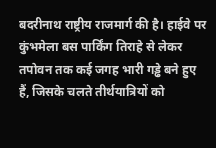बदरीनाथ राष्ट्रीय राजमार्ग की है। हाईवे पर कुंभमेला बस पार्किंग तिराहे से लेकर तपोवन तक कई जगह भारी गड्ढे बने हुए हैं, जिसके चलते तीर्थयात्रियों को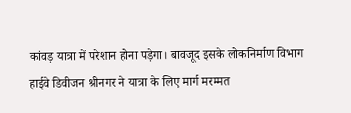कांवड़ यात्रा में परेशान होना पड़ेगा। बावजूद इसके लोकनिर्माण विभाग हाईवे डिवीजन श्रीनगर ने यात्रा के लिए मार्ग मरम्मत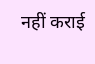नहीं कराई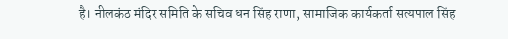है। नीलकंठ मंदिर समिति के सचिव धन सिंह राणा, सामाजिक कार्यकर्ता सत्यपाल सिंह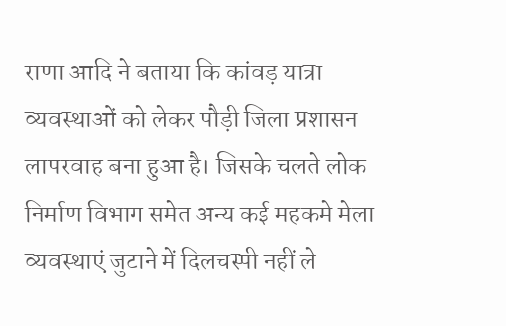राणा आदि ने बताया कि कांवड़ यात्रा व्यवस्थाओं को लेकर पौड़ी जिला प्रशासन लापरवाह बना हुआ है। जिसके चलते लोक निर्माण विभाग समेत अन्य कई महकमे मेला व्यवस्थाएं जुटाने में दिलचस्पी नहीं ले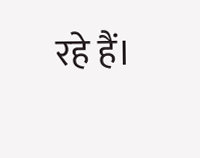रहे हैं।